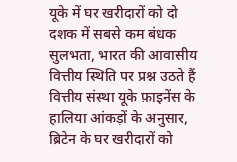यूके में घर खरीदारों को दो दशक में सबसे कम बंधक सुलभता, भारत की आवासीय वित्तीय स्थिति पर प्रश्न उठते हैं
वित्तीय संस्था यूके फ़ाइनेंस के हालिया आंकड़ों के अनुसार, ब्रिटेन के घर खरीदारों को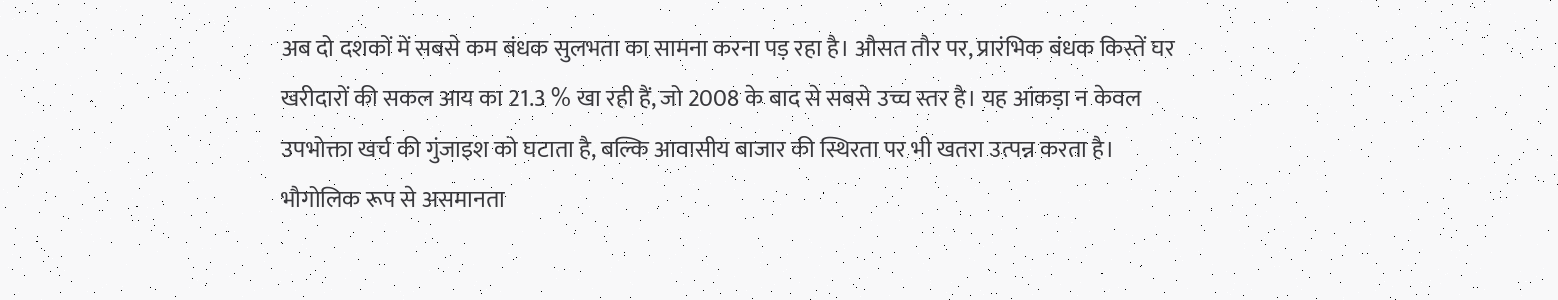अब दो दशकों में सबसे कम बंधक सुलभता का सामना करना पड़ रहा है। औसत तौर पर, प्रारंभिक बंधक किस्तें घर खरीदारों की सकल आय का 21.3 % खा रही हैं, जो 2008 के बाद से सबसे उच्च स्तर है। यह आंकड़ा न केवल उपभोक्ता खर्च की गुंजाइश को घटाता है, बल्कि आवासीय बाजार की स्थिरता पर भी खतरा उत्पन्न करता है।
भौगोलिक रूप से असमानता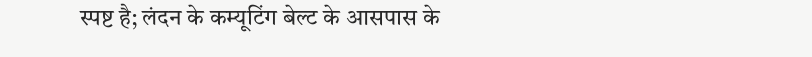स्पष्ट है; लंदन के कम्यूटिंग बेल्ट के आसपास के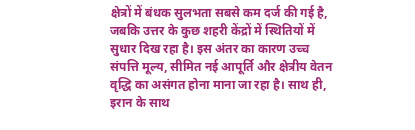क्षेत्रों में बंधक सुलभता सबसे कम दर्ज की गई है, जबकि उत्तर के कुछ शहरी केंद्रों में स्थितियों में सुधार दिख रहा है। इस अंतर का कारण उच्च संपत्ति मूल्य, सीमित नई आपूर्ति और क्षेत्रीय वेतन वृद्धि का असंगत होना माना जा रहा है। साथ ही, इरान के साथ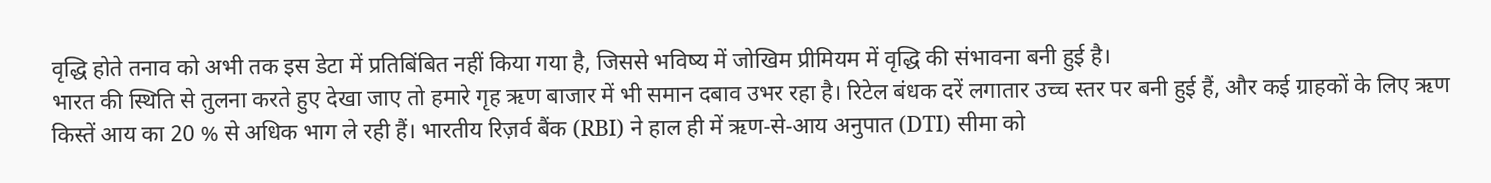वृद्धि होते तनाव को अभी तक इस डेटा में प्रतिबिंबित नहीं किया गया है, जिससे भविष्य में जोखिम प्रीमियम में वृद्धि की संभावना बनी हुई है।
भारत की स्थिति से तुलना करते हुए देखा जाए तो हमारे गृह ऋण बाजार में भी समान दबाव उभर रहा है। रिटेल बंधक दरें लगातार उच्च स्तर पर बनी हुई हैं, और कई ग्राहकों के लिए ऋण किस्तें आय का 20 % से अधिक भाग ले रही हैं। भारतीय रिज़र्व बैंक (RBI) ने हाल ही में ऋण‑से‑आय अनुपात (DTI) सीमा को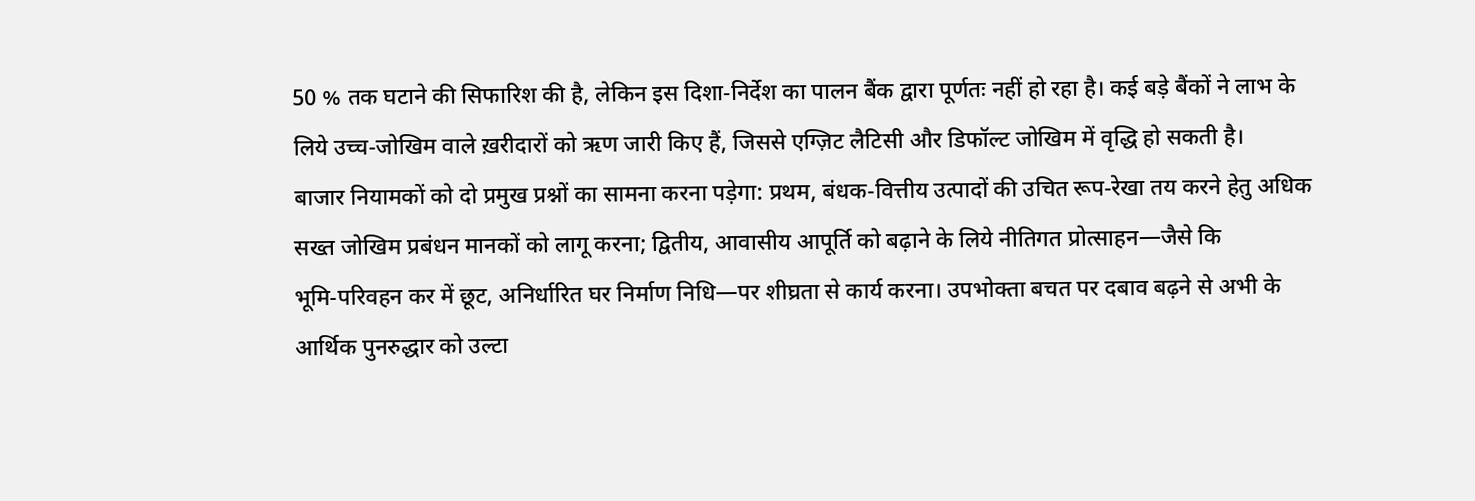50 % तक घटाने की सिफारिश की है, लेकिन इस दिशा‑निर्देश का पालन बैंक द्वारा पूर्णतः नहीं हो रहा है। कई बड़े बैंकों ने लाभ के लिये उच्च‑जोखिम वाले ख़रीदारों को ऋण जारी किए हैं, जिससे एग्ज़िट लैटिसी और डिफॉल्ट जोखिम में वृद्धि हो सकती है।
बाजार नियामकों को दो प्रमुख प्रश्नों का सामना करना पड़ेगा: प्रथम, बंधक‑वित्तीय उत्पादों की उचित रूप‑रेखा तय करने हेतु अधिक सख्त जोखिम प्रबंधन मानकों को लागू करना; द्वितीय, आवासीय आपूर्ति को बढ़ाने के लिये नीतिगत प्रोत्साहन—जैसे कि भूमि‑परिवहन कर में छूट, अनिर्धारित घर निर्माण निधि—पर शीघ्रता से कार्य करना। उपभोक्ता बचत पर दबाव बढ़ने से अभी के आर्थिक पुनरुद्धार को उल्टा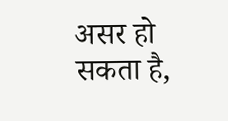असर हो सकता है,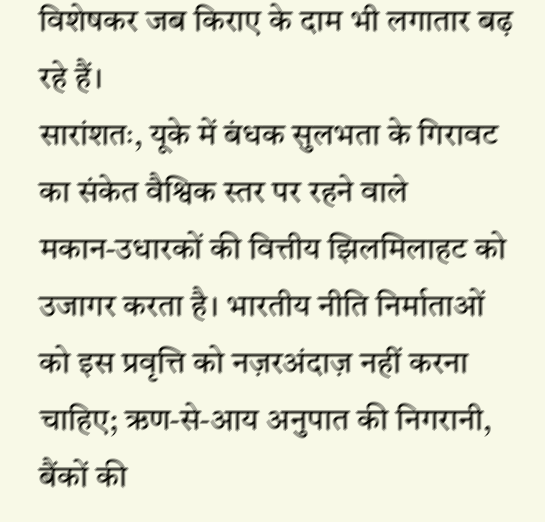विशेषकर जब किराए के दाम भी लगातार बढ़ रहे हैं।
सारांशतः, यूके में बंधक सुलभता के गिरावट का संकेत वैश्विक स्तर पर रहने वाले मकान‑उधारकों की वित्तीय झिलमिलाहट को उजागर करता है। भारतीय नीति निर्माताओं को इस प्रवृत्ति को नज़रअंदाज़ नहीं करना चाहिए; ऋण‑से‑आय अनुपात की निगरानी, बैंकों की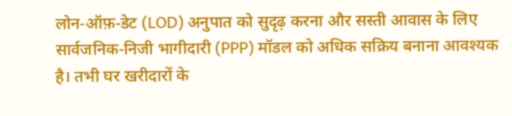लोन‑ऑफ़‑डेट (LOD) अनुपात को सुदृढ़ करना और सस्ती आवास के लिए सार्वजनिक‑निजी भागीदारी (PPP) मॉडल को अधिक सक्रिय बनाना आवश्यक है। तभी घर खरीदारों के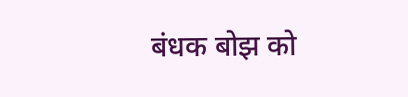बंधक बोझ को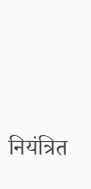नियंत्रित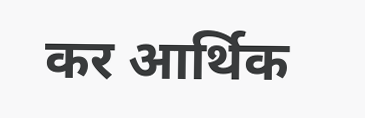कर आर्थिक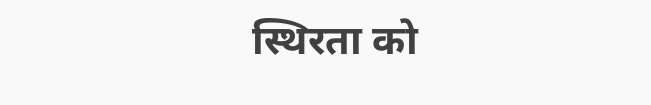स्थिरता को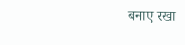बनाए रखा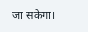जा सकेगा।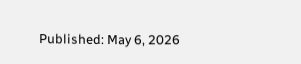Published: May 6, 2026